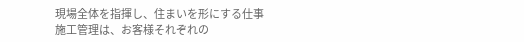現場全体を指揮し、住まいを形にする仕事
施工管理は、お客様それぞれの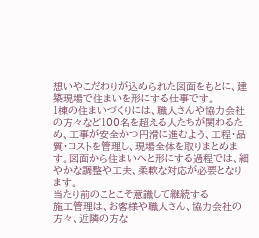想いやこだわりが込められた図面をもとに、建築現場で住まいを形にする仕事です。
1棟の住まいづくりには、職人さんや協力会社の方々など100名を超える人たちが関わるため、工事が安全かつ円滑に進むよう、工程・品質・コストを管理し、現場全体を取りまとめます。図面から住まいへと形にする過程では、細やかな調整や工夫、柔軟な対応が必要となります。
当たり前のことこそ意識して継続する
施工管理は、お客様や職人さん、協力会社の方々、近隣の方な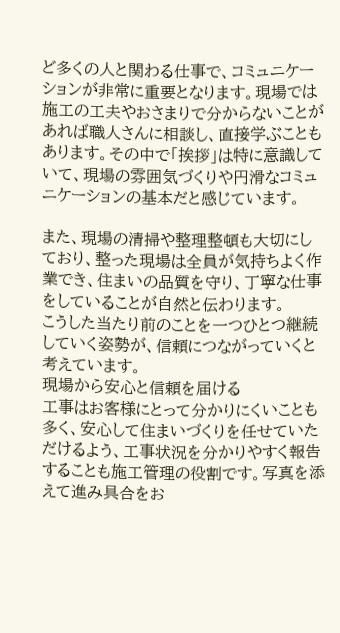ど多くの人と関わる仕事で、コミュニケーションが非常に重要となります。現場では施工の工夫やおさまりで分からないことがあれば職人さんに相談し、直接学ぶこともあります。その中で「挨拶」は特に意識していて、現場の雰囲気づくりや円滑なコミュニケーションの基本だと感じています。

また、現場の清掃や整理整頓も大切にしており、整った現場は全員が気持ちよく作業でき、住まいの品質を守り、丁寧な仕事をしていることが自然と伝わります。
こうした当たり前のことを一つひとつ継続していく姿勢が、信頼につながっていくと考えています。
現場から安心と信頼を届ける
工事はお客様にとって分かりにくいことも多く、安心して住まいづくりを任せていただけるよう、工事状況を分かりやすく報告することも施工管理の役割です。写真を添えて進み具合をお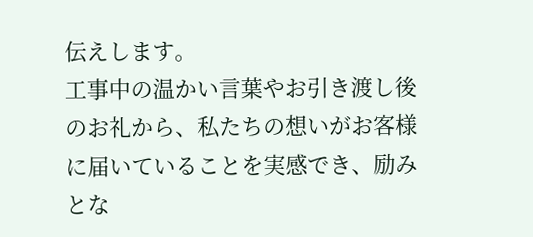伝えします。
工事中の温かい言葉やお引き渡し後のお礼から、私たちの想いがお客様に届いていることを実感でき、励みとな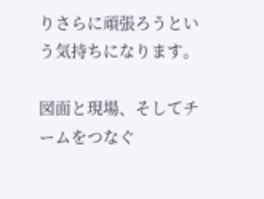りさらに頑張ろうという気持ちになります。

図面と現場、そしてチームをつなぐ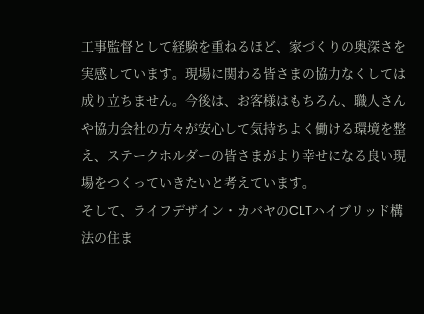工事監督として経験を重ねるほど、家づくりの奥深さを実感しています。現場に関わる皆さまの協力なくしては成り立ちません。今後は、お客様はもちろん、職人さんや協力会社の方々が安心して気持ちよく働ける環境を整え、ステークホルダーの皆さまがより幸せになる良い現場をつくっていきたいと考えています。
そして、ライフデザイン・カバヤのCLTハイブリッド構法の住ま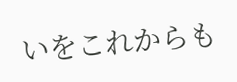いをこれからも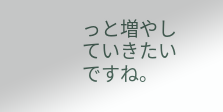っと増やしていきたいですね。